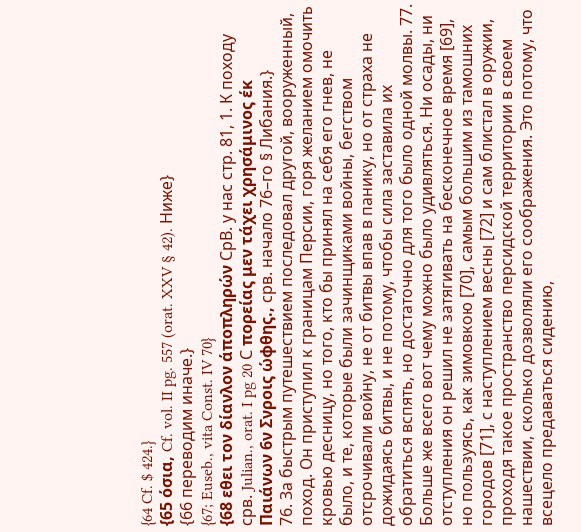{64 Cf. $ 424.}
{65 όσια, Cf. vol. II pg. 557 (orat. XXV § 42). Ниже}
{66 переводим иначе.}
{67; Euseb., vita Const. IV 70}
{68 εθει τον δίανλον άποπληρών СрВ. у нас стр. 81, 1. К походу срв. Julian., orat. I pg 20 С πορείας μεν τάχει χρησάμινος έκ Παιάνων 6ν Σνροις ώφθης., срв. начало 76–го § Либания.}
76. За быстрым путешествием последовал другой, вооруженный, поход. Он приступил к границам Персии, горя желанием омочить кровью десницу, но того, кто бы принял на себя его гнев, не было, и те, которые были зачинщиками войны, бегством отсрочивали войну, не от битвы впав в панику, но от страха не дожидаясь битвы, и не потому, чтобы сила заставила их обратиться вспять, но достаточно для того было одной молвы. 77. Больше же всего вот чему можно было удивляться. Ни осады, ни отступления он решил не затягивать на бесконечное время [69], но пользуясь, как зимовкою [70], самым большим из тамошних городов [71], с наступлением весны [72] и сам блистал в оружии, проходя такое пространство персидской территории в своем нашествии, сколько дозволяли его соображения. Это потому, что всецело предаваться сидению,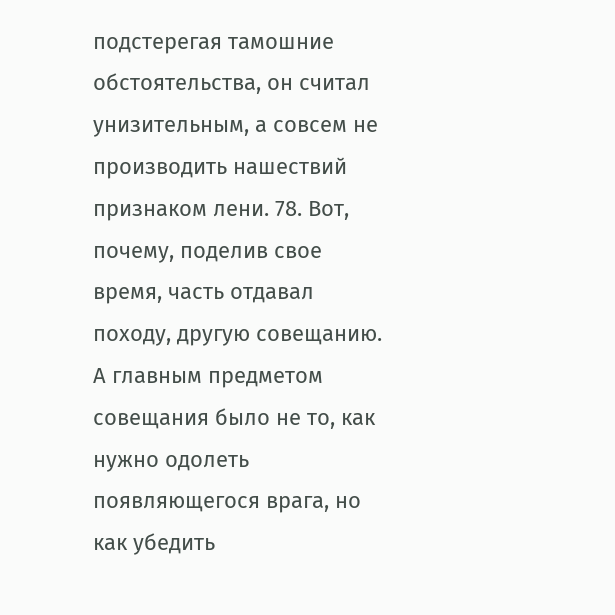подстерегая тамошние обстоятельства, он считал унизительным, а совсем не производить нашествий признаком лени. 78. Вот, почему, поделив свое время, часть отдавал походу, другую совещанию. А главным предметом совещания было не то, как нужно одолеть появляющегося врага, но как убедить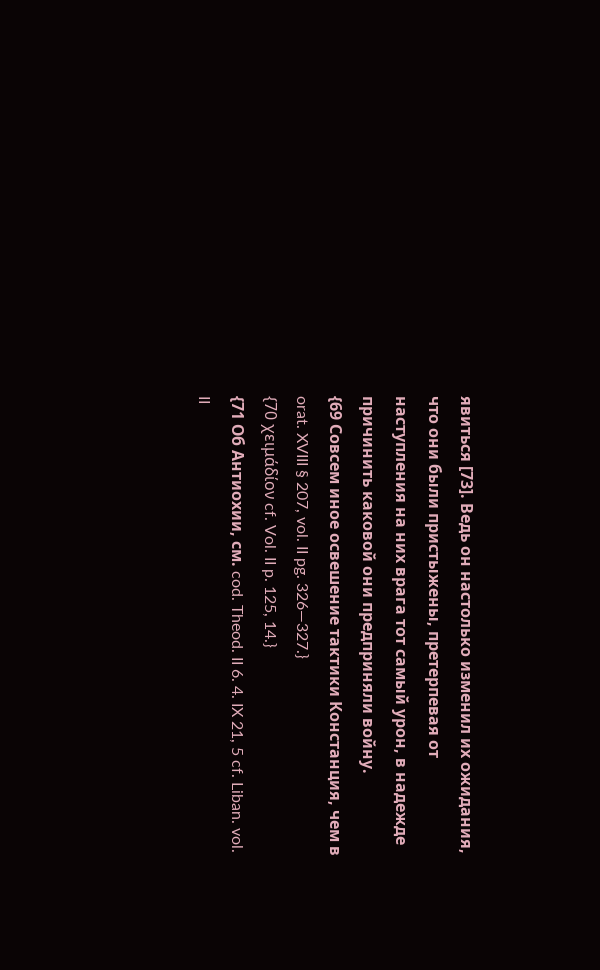явиться [73]. Ведь он настолько изменил их ожидания, что они были пристыжены, претерпевая от наступления на них врага тот самый урон, в надежде причинить каковой они предприняли войну.
{69 Совсем иное освешение тактики Констанция, чем в orat. XVIII § 207, vol. II pg. 326—327.}
{70 χειμάδίον cf. Vol. II p. 125, 14.}
{71 Об Антиохии, см. cod. Theod. II 6. 4. IX 21, 5 cf. Liban. vol. II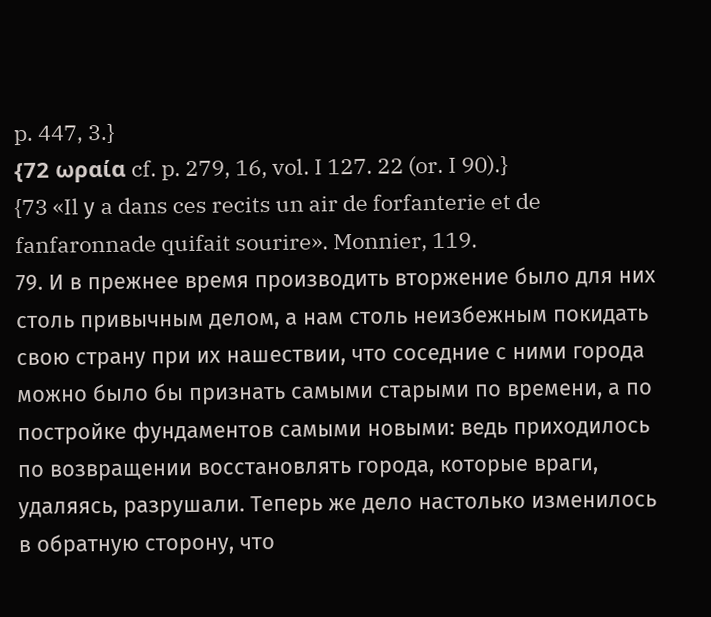p. 447, 3.}
{72 ωραία cf. p. 279, 16, vol. I 127. 22 (or. I 90).}
{73 «Il у a dans ces recits un air de forfanterie et de fanfaronnade quifait sourire». Monnier, 119.
79. И в прежнее время производить вторжение было для них столь привычным делом, а нам столь неизбежным покидать свою страну при их нашествии, что соседние с ними города можно было бы признать самыми старыми по времени, а по постройке фундаментов самыми новыми: ведь приходилось по возвращении восстановлять города, которые враги, удаляясь, разрушали. Теперь же дело настолько изменилось в обратную сторону, что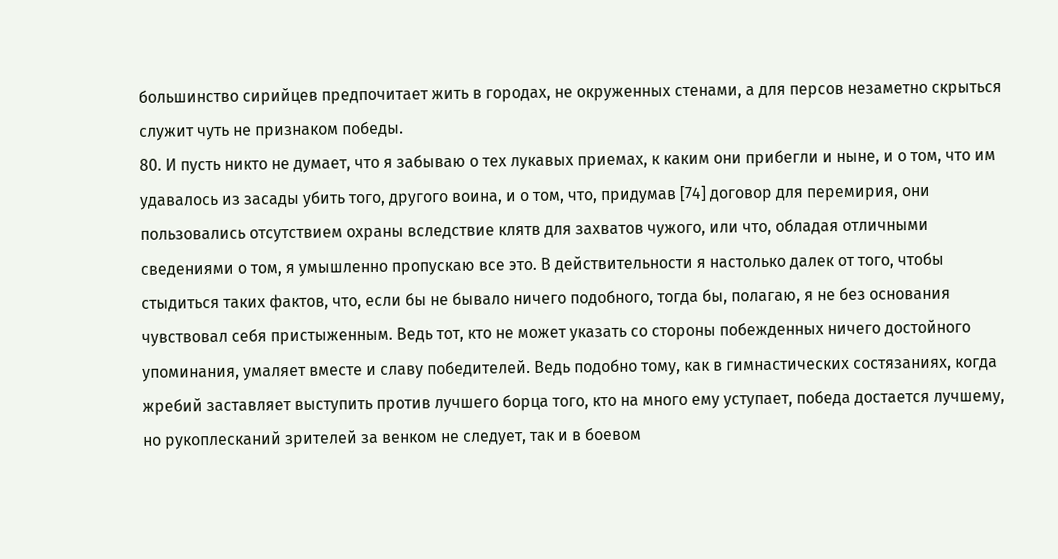большинство сирийцев предпочитает жить в городах, не окруженных стенами, а для персов незаметно скрыться служит чуть не признаком победы.
80. И пусть никто не думает, что я забываю о тех лукавых приемах, к каким они прибегли и ныне, и о том, что им удавалось из засады убить того, другого воина, и о том, что, придумав [74] договор для перемирия, они пользовались отсутствием охраны вследствие клятв для захватов чужого, или что, обладая отличными сведениями о том, я умышленно пропускаю все это. В действительности я настолько далек от того, чтобы стыдиться таких фактов, что, если бы не бывало ничего подобного, тогда бы, полагаю, я не без основания чувствовал себя пристыженным. Ведь тот, кто не может указать со стороны побежденных ничего достойного упоминания, умаляет вместе и славу победителей. Ведь подобно тому, как в гимнастических состязаниях, когда жребий заставляет выступить против лучшего борца того, кто на много ему уступает, победа достается лучшему, но рукоплесканий зрителей за венком не следует, так и в боевом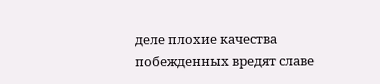деле плохие качества побежденных вредят славе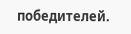победителей.